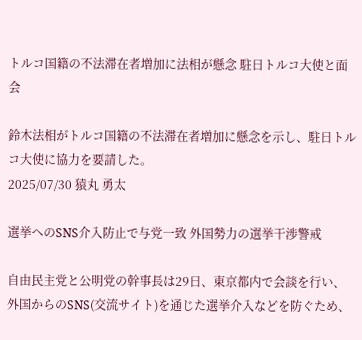トルコ国籍の不法滞在者増加に法相が懸念 駐日トルコ大使と面会

鈴木法相がトルコ国籍の不法滞在者増加に懸念を示し、駐日トルコ大使に協力を要請した。
2025/07/30 猿丸 勇太

選挙へのSNS介入防止で与党一致 外国勢力の選挙干渉警戒

自由民主党と公明党の幹事長は29日、東京都内で会談を行い、外国からのSNS(交流サイト)を通じた選挙介入などを防ぐため、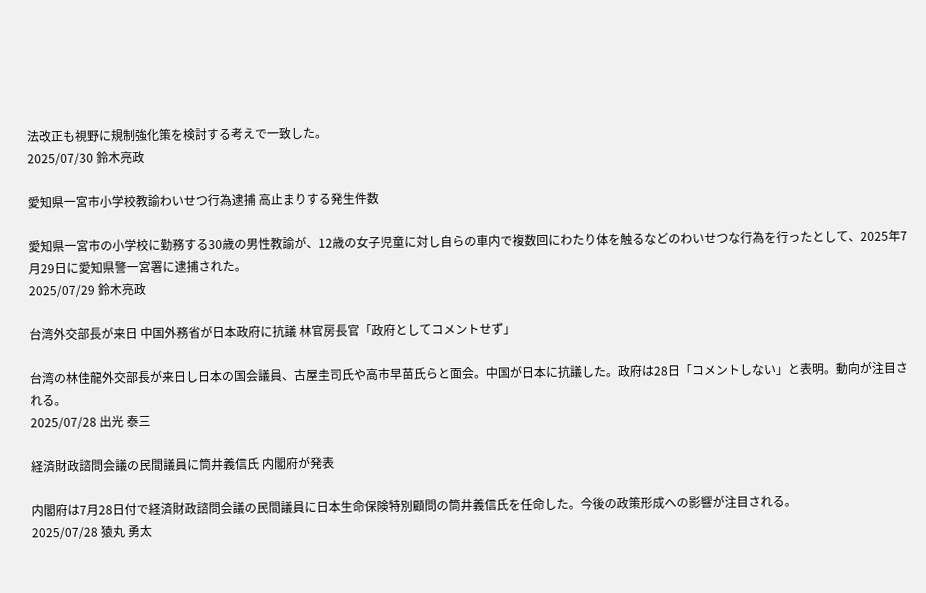法改正も視野に規制強化策を検討する考えで一致した。
2025/07/30 鈴木亮政

愛知県一宮市小学校教諭わいせつ行為逮捕 高止まりする発生件数

愛知県一宮市の小学校に勤務する30歳の男性教諭が、12歳の女子児童に対し自らの車内で複数回にわたり体を触るなどのわいせつな行為を行ったとして、2025年7月29日に愛知県警一宮署に逮捕された。
2025/07/29 鈴木亮政

台湾外交部長が来日 中国外務省が日本政府に抗議 林官房長官「政府としてコメントせず」

台湾の林佳龍外交部長が来日し日本の国会議員、古屋圭司氏や高市早苗氏らと面会。中国が日本に抗議した。政府は28日「コメントしない」と表明。動向が注目される。
2025/07/28 出光 泰三

経済財政諮問会議の民間議員に筒井義信氏 内閣府が発表

内閣府は7月28日付で経済財政諮問会議の民間議員に日本生命保険特別顧問の筒井義信氏を任命した。今後の政策形成への影響が注目される。
2025/07/28 猿丸 勇太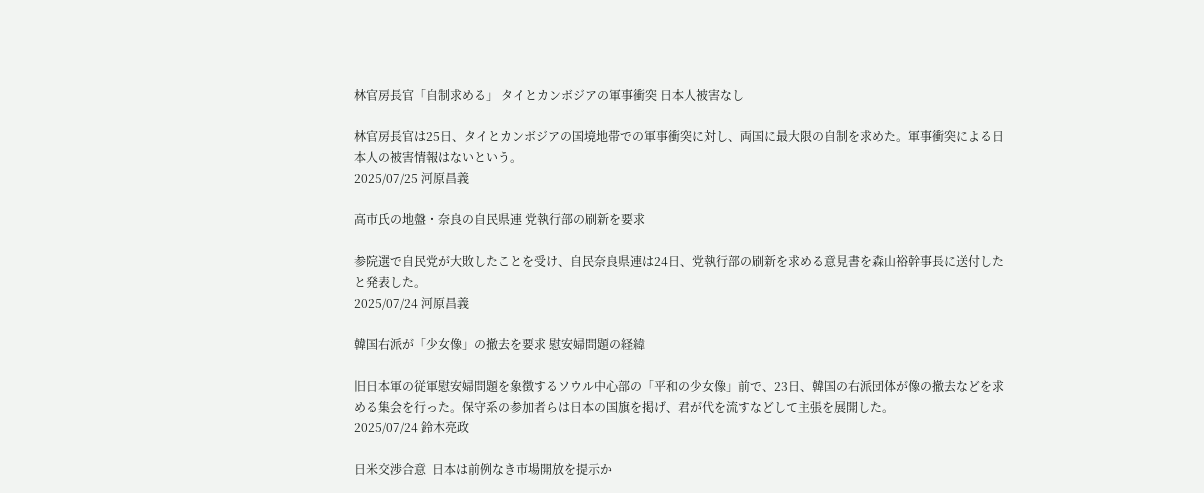林官房長官「自制求める」 タイとカンボジアの軍事衝突 日本人被害なし

林官房長官は25日、タイとカンボジアの国境地帯での軍事衝突に対し、両国に最大限の自制を求めた。軍事衝突による日本人の被害情報はないという。
2025/07/25 河原昌義

高市氏の地盤・奈良の自民県連 党執行部の刷新を要求

参院選で自民党が大敗したことを受け、自民奈良県連は24日、党執行部の刷新を求める意見書を森山裕幹事長に送付したと発表した。
2025/07/24 河原昌義

韓国右派が「少女像」の撤去を要求 慰安婦問題の経緯

旧日本軍の従軍慰安婦問題を象徴するソウル中心部の「平和の少女像」前で、23日、韓国の右派団体が像の撤去などを求める集会を行った。保守系の参加者らは日本の国旗を掲げ、君が代を流すなどして主張を展開した。
2025/07/24 鈴木亮政

日米交渉合意  日本は前例なき市場開放を提示か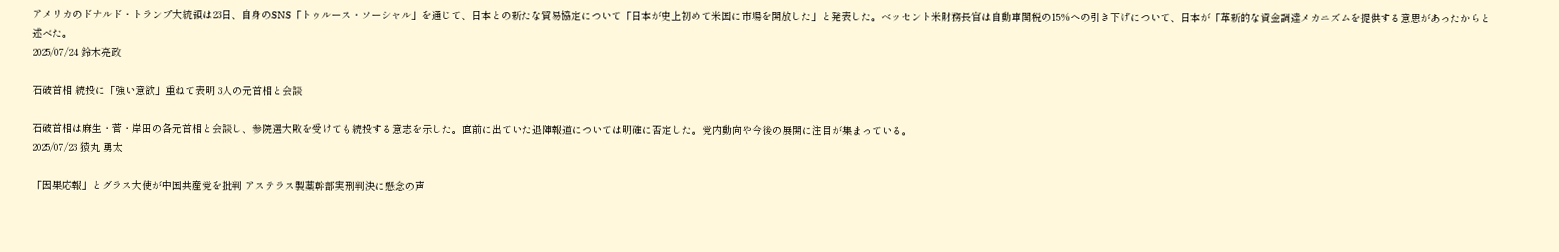アメリカのドナルド・トランプ大統領は23日、自身のSNS「トゥルース・ソーシャル」を通じて、日本との新たな貿易協定について「日本が史上初めて米国に市場を開放した」と発表した。ベッセント米財務長官は自動車関税の15%への引き下げについて、日本が「革新的な資金調達メカニズムを提供する意思があったからと述べた。
2025/07/24 鈴木亮政

石破首相 続投に「強い意欲」重ねて表明 3人の元首相と会談

石破首相は麻生・菅・岸田の各元首相と会談し、参院選大敗を受けても続投する意志を示した。直前に出ていた退陣報道については明確に否定した。党内動向や今後の展開に注目が集まっている。
2025/07/23 猿丸 勇太

「因果応報」とグラス大使が中国共産党を批判 アステラス製薬幹部実刑判決に懸念の声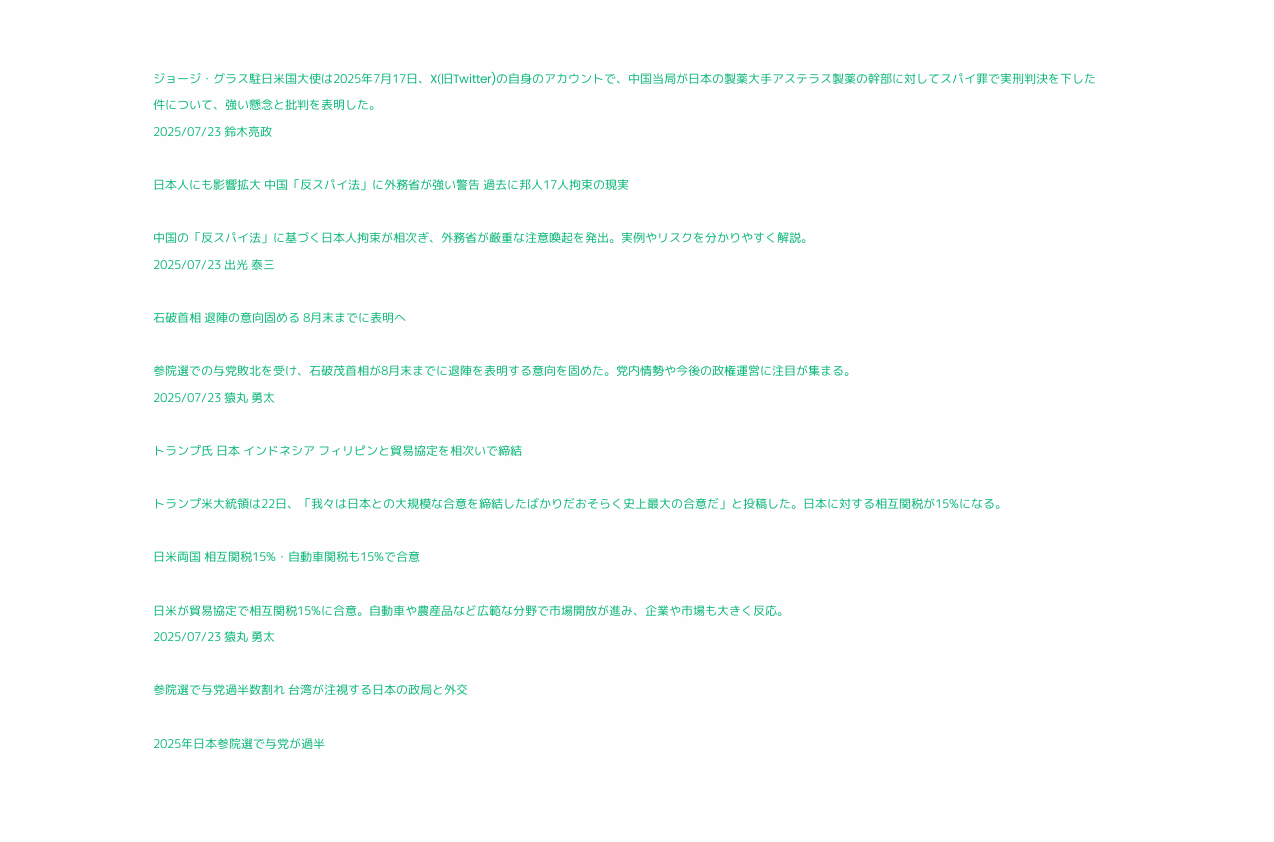ジョージ・グラス駐日米国大使は2025年7月17日、X(旧Twitter)の自身のアカウントで、中国当局が日本の製薬大手アステラス製薬の幹部に対してスパイ罪で実刑判決を下した件について、強い懸念と批判を表明した。
2025/07/23 鈴木亮政

日本人にも影響拡大 中国「反スパイ法」に外務省が強い警告 過去に邦人17人拘束の現実

中国の「反スパイ法」に基づく日本人拘束が相次ぎ、外務省が厳重な注意喚起を発出。実例やリスクを分かりやすく解説。
2025/07/23 出光 泰三

石破首相 退陣の意向固める 8月末までに表明へ

参院選での与党敗北を受け、石破茂首相が8月末までに退陣を表明する意向を固めた。党内情勢や今後の政権運営に注目が集まる。
2025/07/23 猿丸 勇太

トランプ氏 日本 インドネシア フィリピンと貿易協定を相次いで締結

トランプ米大統領は22日、「我々は日本との大規模な合意を締結したばかりだおそらく史上最大の合意だ」と投稿した。日本に対する相互関税が15%になる。

日米両国 相互関税15%・自動車関税も15%で合意

日米が貿易協定で相互関税15%に合意。自動車や農産品など広範な分野で市場開放が進み、企業や市場も大きく反応。
2025/07/23 猿丸 勇太

参院選で与党過半数割れ 台湾が注視する日本の政局と外交

2025年日本参院選で与党が過半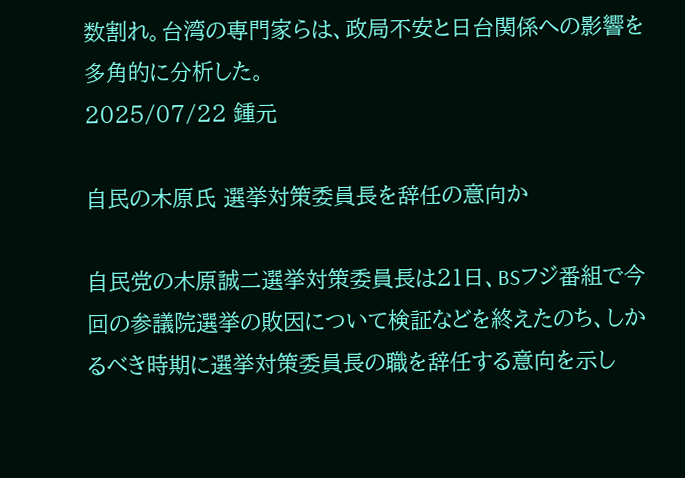数割れ。台湾の専門家らは、政局不安と日台関係への影響を多角的に分析した。
2025/07/22 鍾元

自民の木原氏 選挙対策委員長を辞任の意向か

自民党の木原誠二選挙対策委員長は21日、BSフジ番組で今回の参議院選挙の敗因について検証などを終えたのち、しかるべき時期に選挙対策委員長の職を辞任する意向を示し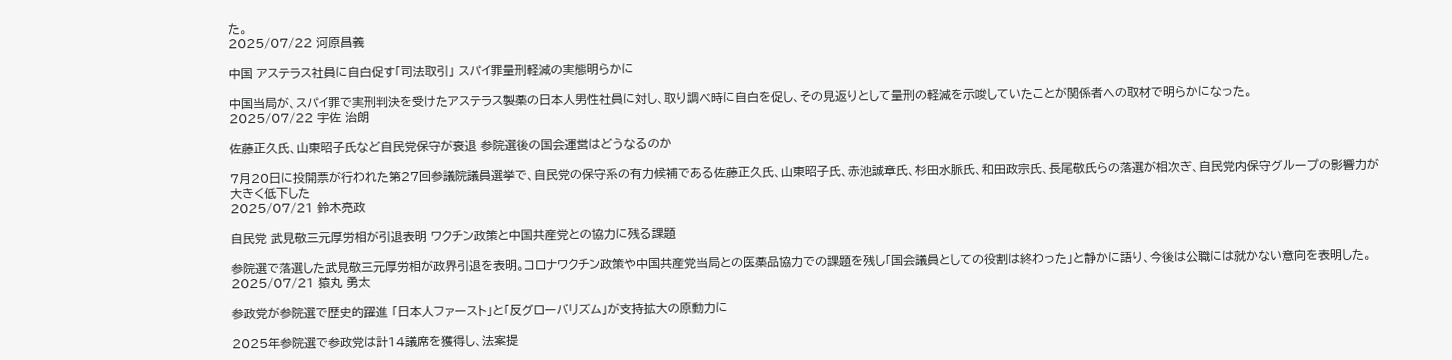た。
2025/07/22 河原昌義

中国 アステラス社員に自白促す「司法取引」 スパイ罪量刑軽減の実態明らかに

中国当局が、スパイ罪で実刑判決を受けたアステラス製薬の日本人男性社員に対し、取り調べ時に自白を促し、その見返りとして量刑の軽減を示唆していたことが関係者への取材で明らかになった。
2025/07/22 宇佐 治朗

佐藤正久氏、山東昭子氏など自民党保守が衰退 参院選後の国会運営はどうなるのか

7月20日に投開票が行われた第27回参議院議員選挙で、自民党の保守系の有力候補である佐藤正久氏、山東昭子氏、赤池誠章氏、杉田水脈氏、和田政宗氏、長尾敬氏らの落選が相次ぎ、自民党内保守グループの影響力が大きく低下した
2025/07/21 鈴木亮政

自民党 武見敬三元厚労相が引退表明 ワクチン政策と中国共産党との協力に残る課題

参院選で落選した武見敬三元厚労相が政界引退を表明。コロナワクチン政策や中国共産党当局との医薬品協力での課題を残し「国会議員としての役割は終わった」と静かに語り、今後は公職には就かない意向を表明した。
2025/07/21 猿丸 勇太

参政党が参院選で歴史的躍進 「日本人ファースト」と「反グローバリズム」が支持拡大の原動力に

2025年参院選で参政党は計14議席を獲得し、法案提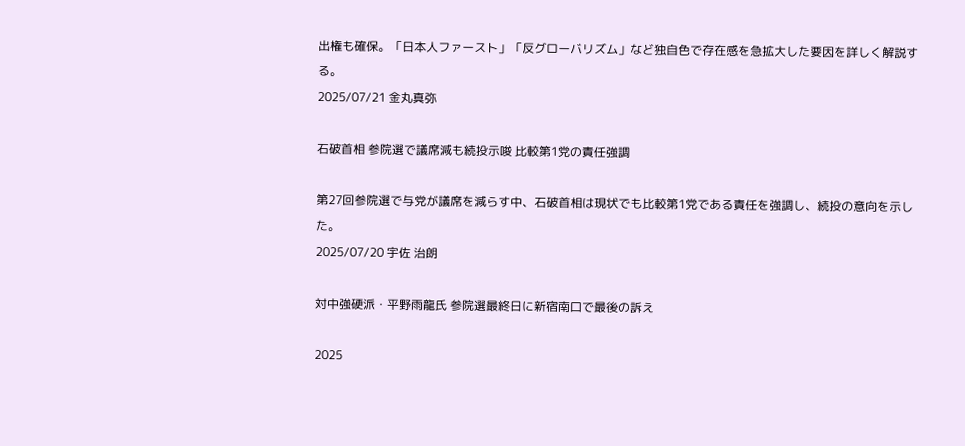出権も確保。「日本人ファースト」「反グローバリズム」など独自色で存在感を急拡大した要因を詳しく解説する。
2025/07/21 金丸真弥

石破首相 参院選で議席減も続投示唆 比較第1党の責任強調

第27回参院選で与党が議席を減らす中、石破首相は現状でも比較第1党である責任を強調し、続投の意向を示した。
2025/07/20 宇佐 治朗

対中強硬派・平野雨龍氏 参院選最終日に新宿南口で最後の訴え

2025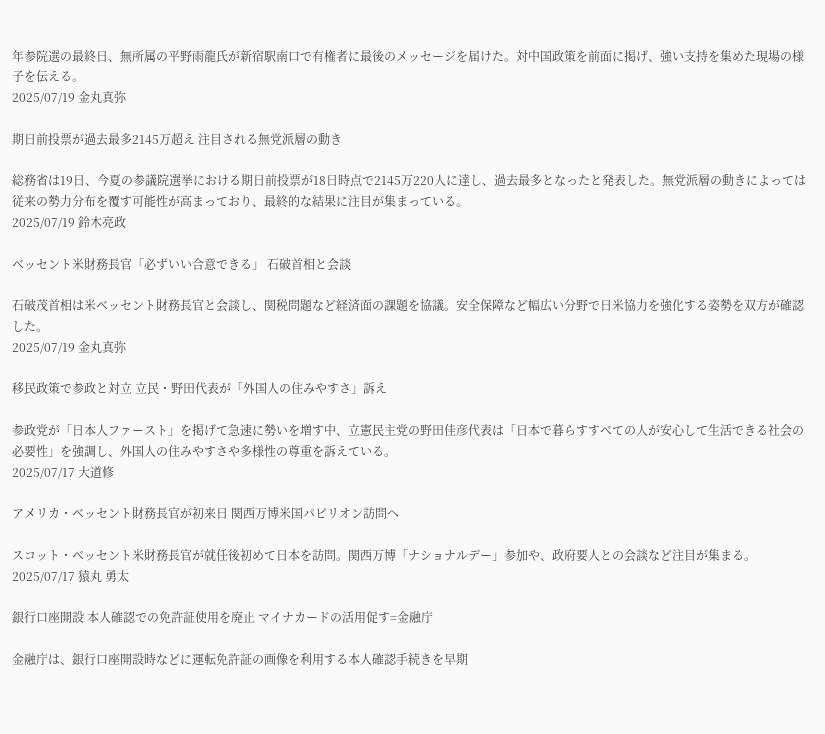年参院選の最終日、無所属の平野雨龍氏が新宿駅南口で有権者に最後のメッセージを届けた。対中国政策を前面に掲げ、強い支持を集めた現場の様子を伝える。
2025/07/19 金丸真弥

期日前投票が過去最多2145万超え 注目される無党派層の動き

総務省は19日、今夏の参議院選挙における期日前投票が18日時点で2145万220人に達し、過去最多となったと発表した。無党派層の動きによっては従来の勢力分布を覆す可能性が高まっており、最終的な結果に注目が集まっている。
2025/07/19 鈴木亮政

ベッセント米財務長官「必ずいい合意できる」 石破首相と会談

石破茂首相は米ベッセント財務長官と会談し、関税問題など経済面の課題を協議。安全保障など幅広い分野で日米協力を強化する姿勢を双方が確認した。
2025/07/19 金丸真弥

移民政策で参政と対立 立民・野田代表が「外国人の住みやすさ」訴え

参政党が「日本人ファースト」を掲げて急速に勢いを増す中、立憲民主党の野田佳彦代表は「日本で暮らすすべての人が安心して生活できる社会の必要性」を強調し、外国人の住みやすさや多様性の尊重を訴えている。
2025/07/17 大道修

アメリカ・ベッセント財務長官が初来日 関西万博米国パビリオン訪問へ

スコット・ベッセント米財務長官が就任後初めて日本を訪問。関西万博「ナショナルデー」参加や、政府要人との会談など注目が集まる。
2025/07/17 猿丸 勇太

銀行口座開設 本人確認での免許証使用を廃止 マイナカードの活用促す=金融庁

金融庁は、銀行口座開設時などに運転免許証の画像を利用する本人確認手続きを早期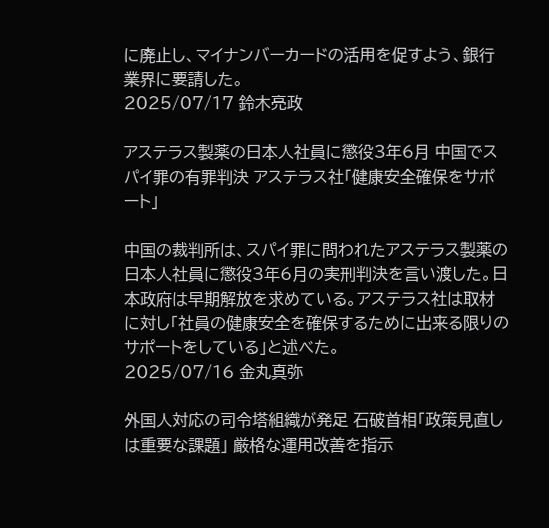に廃止し、マイナンバーカードの活用を促すよう、銀行業界に要請した。
2025/07/17 鈴木亮政

アステラス製薬の日本人社員に懲役3年6月 中国でスパイ罪の有罪判決 アステラス社「健康安全確保をサポート」

中国の裁判所は、スパイ罪に問われたアステラス製薬の日本人社員に懲役3年6月の実刑判決を言い渡した。日本政府は早期解放を求めている。アステラス社は取材に対し「社員の健康安全を確保するために出来る限りのサポートをしている」と述べた。
2025/07/16 金丸真弥

外国人対応の司令塔組織が発足 石破首相「政策見直しは重要な課題」 厳格な運用改善を指示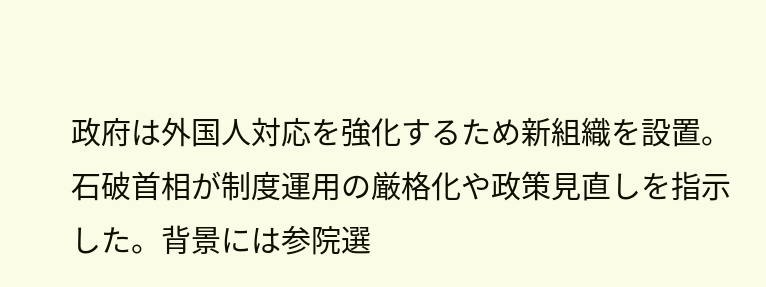政府は外国人対応を強化するため新組織を設置。石破首相が制度運用の厳格化や政策見直しを指示した。背景には参院選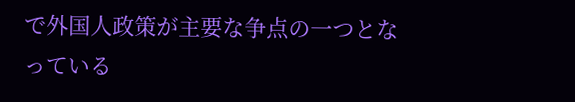で外国人政策が主要な争点の一つとなっている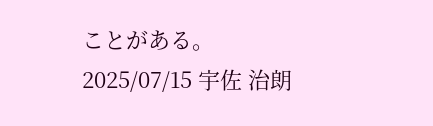ことがある。
2025/07/15 宇佐 治朗